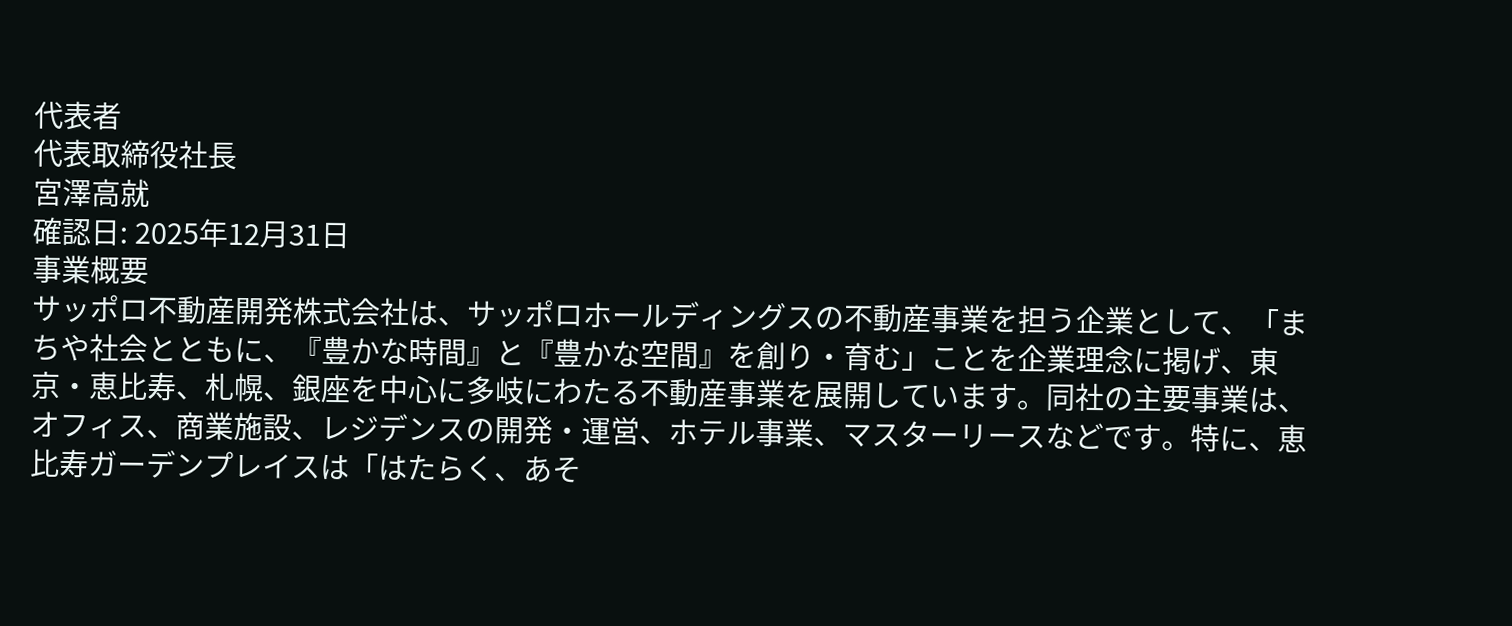代表者
代表取締役社長
宮澤高就
確認日: 2025年12月31日
事業概要
サッポロ不動産開発株式会社は、サッポロホールディングスの不動産事業を担う企業として、「まちや社会とともに、『豊かな時間』と『豊かな空間』を創り・育む」ことを企業理念に掲げ、東京・恵比寿、札幌、銀座を中心に多岐にわたる不動産事業を展開しています。同社の主要事業は、オフィス、商業施設、レジデンスの開発・運営、ホテル事業、マスターリースなどです。特に、恵比寿ガーデンプレイスは「はたらく、あそ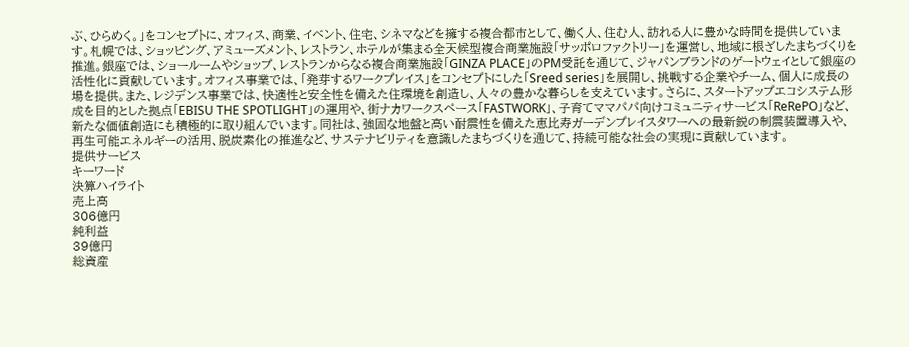ぶ、ひらめく。」をコンセプトに、オフィス、商業、イベント、住宅、シネマなどを擁する複合都市として、働く人、住む人、訪れる人に豊かな時間を提供しています。札幌では、ショッピング、アミューズメント、レストラン、ホテルが集まる全天候型複合商業施設「サッポロファクトリー」を運営し、地域に根ざしたまちづくりを推進。銀座では、ショールームやショップ、レストランからなる複合商業施設「GINZA PLACE」のPM受託を通じて、ジャパンブランドのゲートウェイとして銀座の活性化に貢献しています。オフィス事業では、「発芽するワークプレイス」をコンセプトにした「Sreed series」を展開し、挑戦する企業やチーム、個人に成長の場を提供。また、レジデンス事業では、快適性と安全性を備えた住環境を創造し、人々の豊かな暮らしを支えています。さらに、スタートアップエコシステム形成を目的とした拠点「EBISU THE SPOTLIGHT」の運用や、街ナカワークスペース「FASTWORK」、子育てママパパ向けコミュニティサービス「ReRePO」など、新たな価値創造にも積極的に取り組んでいます。同社は、強固な地盤と高い耐震性を備えた恵比寿ガーデンプレイスタワーへの最新鋭の制震装置導入や、再生可能エネルギーの活用、脱炭素化の推進など、サステナビリティを意識したまちづくりを通じて、持続可能な社会の実現に貢献しています。
提供サービス
キーワード
決算ハイライト
売上高
306億円
純利益
39億円
総資産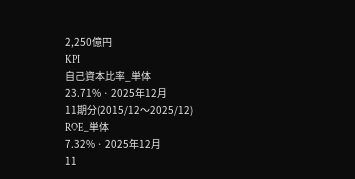2,250億円
KPI
自己資本比率_単体
23.71% · 2025年12月
11期分(2015/12〜2025/12)
ROE_単体
7.32% · 2025年12月
11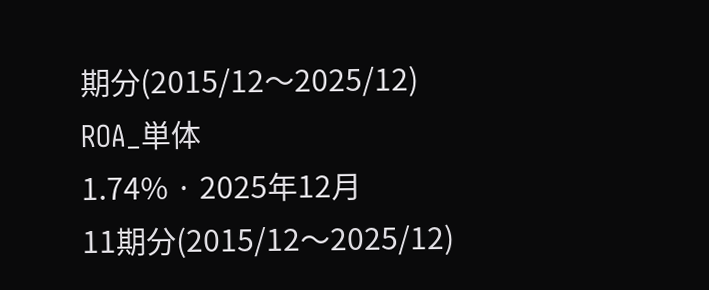期分(2015/12〜2025/12)
ROA_単体
1.74% · 2025年12月
11期分(2015/12〜2025/12)